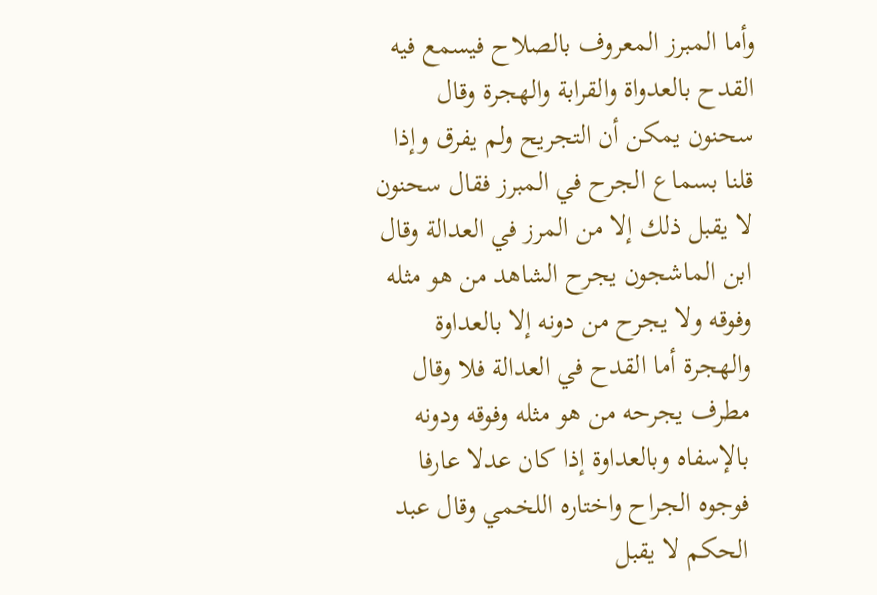وأما المبرز المعروف بالصلاح فيسمع فيه القدح بالعدواة والقرابة والهجرة وقال سحنون يمكن أن التجريح ولم يفرق وإذا قلنا بسماع الجرح في المبرز فقال سحنون لا يقبل ذلك إلا من المرز في العدالة وقال ابن الماشجون يجرح الشاهد من هو مثله وفوقه ولا يجرح من دونه إلا بالعداوة والهجرة أما القدح في العدالة فلا وقال مطرف يجرحه من هو مثله وفوقه ودونه بالإسفاه وبالعداوة إذا كان عدلا عارفا فوجوه الجراح واختاره اللخمي وقال عبد الحكم لا يقبل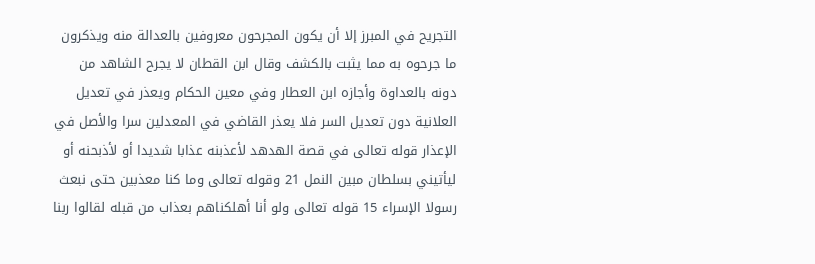التجريح في المبرز إلا أن يكون المجرحون معروفين بالعدالة منه ويذكرون ما جرحوه به مما يثبت بالكشف وقال ابن القطان لا يجرح الشاهد من دونه بالعداوة وأجازه ابن العطار وفي معين الحكام ويعذر في تعديل العلانية دون تعديل السر فلا يعذر القاضي في المعدلين سرا والأصل في الإعذار قوله تعالى في قصة الهدهد لأعذبنه عذابا شديدا أو لأذبحنه أو ليأتيني بسلطان مبين النمل 21 وقوله تعالى وما كنا معذبين حتى نبعث رسولا الإسراء 15 قوله تعالى ولو أنا أهلكناهم بعذاب من قبله لقالوا ربنا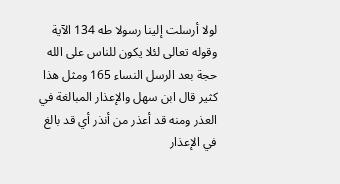لولا أرسلت إلينا رسولا طه 134 الآية وقوله تعالى لئلا يكون للناس على الله حجة بعد الرسل النساء 165 ومثل هذا كثير قال ابن سهل والإعذار المبالغة في العذر ومنه قد أعذر من أنذر أي قد بالغ في الإعذار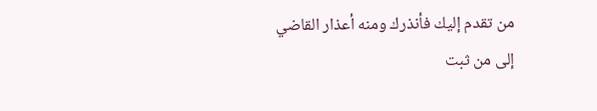من تقدم إليك فأنذرك ومنه أعذار القاضي إلى من ثبت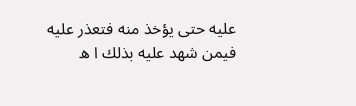عليه حتى يؤخذ منه فتعذر عليه فيمن شهد عليه بذلك ا ه